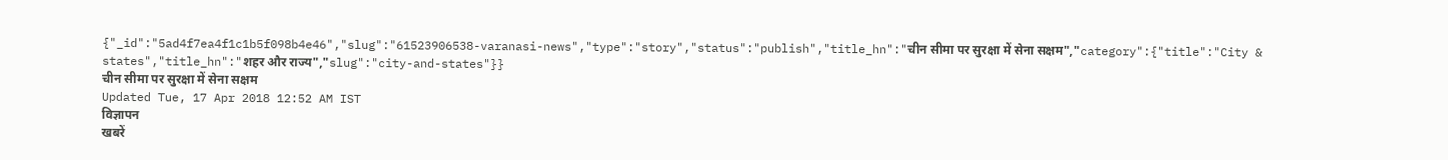{"_id":"5ad4f7ea4f1c1b5f098b4e46","slug":"61523906538-varanasi-news","type":"story","status":"publish","title_hn":"चीन सीमा पर सुरक्षा में सेना सक्षम","category":{"title":"City & states","title_hn":"शहर और राज्य","slug":"city-and-states"}}
चीन सीमा पर सुरक्षा में सेना सक्षम
Updated Tue, 17 Apr 2018 12:52 AM IST
विज्ञापन
खबरें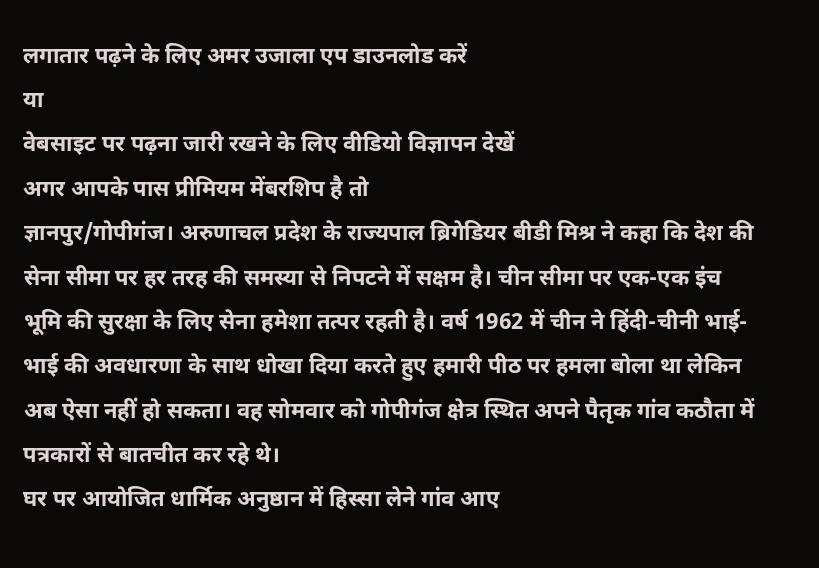लगातार पढ़ने के लिए अमर उजाला एप डाउनलोड करें
या
वेबसाइट पर पढ़ना जारी रखने के लिए वीडियो विज्ञापन देखें
अगर आपके पास प्रीमियम मेंबरशिप है तो
ज्ञानपुर/गोपीगंज। अरुणाचल प्रदेश के राज्यपाल ब्रिगेडियर बीडी मिश्र ने कहा कि देश की सेना सीमा पर हर तरह की समस्या से निपटने में सक्षम है। चीन सीमा पर एक-एक इंच भूमि की सुरक्षा के लिए सेना हमेशा तत्पर रहती है। वर्ष 1962 में चीन ने हिंदी-चीनी भाई-भाई की अवधारणा के साथ धोखा दिया करते हुए हमारी पीठ पर हमला बोला था लेकिन अब ऐसा नहीं हो सकता। वह सोमवार को गोपीगंज क्षेत्र स्थित अपने पैतृक गांव कठौता में पत्रकारों से बातचीत कर रहे थे।
घर पर आयोजित धार्मिक अनुष्ठान में हिस्सा लेने गांव आए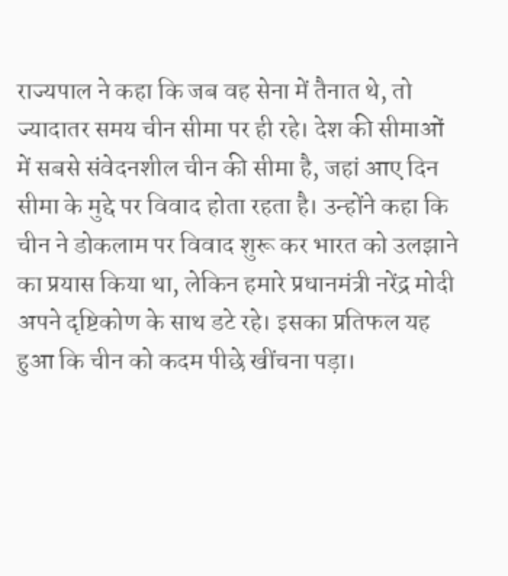राज्यपाल ने कहा कि जब वह सेना में तैनात थे, तो ज्यादातर समय चीन सीमा पर ही रहे। देश की सीमाओं में सबसे संवेदनशील चीन की सीमा है, जहां आए दिन सीमा के मुद्दे पर विवाद होता रहता है। उन्होंने कहा कि चीन ने डोकलाम पर विवाद शुरू कर भारत को उलझाने का प्रयास किया था, लेकिन हमारे प्रधानमंत्री नरेंद्र मोदी अपने दृष्टिकोण के साथ डटे रहे। इसका प्रतिफल यह हुआ कि चीन को कदम पीछे खींचना पड़ा।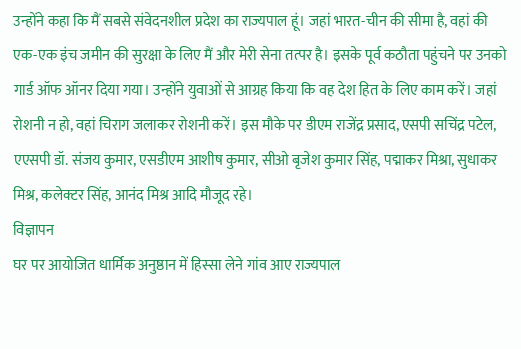उन्होंने कहा कि मैं सबसे संवेदनशील प्रदेश का राज्यपाल हूं। जहां भारत-चीन की सीमा है, वहां की एक-एक इंच जमीन की सुरक्षा के लिए मैं और मेरी सेना तत्पर है। इसके पूर्व कठौता पहुंचने पर उनको गार्ड ऑफ ऑनर दिया गया। उन्होंने युवाओं से आग्रह किया कि वह देश हित के लिए काम करें। जहां रोशनी न हो, वहां चिराग जलाकर रोशनी करें। इस मौके पर डीएम राजेंद्र प्रसाद, एसपी सचिंद्र पटेल, एएसपी डॉ. संजय कुमार, एसडीएम आशीष कुमार, सीओ बृजेश कुमार सिंह, पद्माकर मिश्रा, सुधाकर मिश्र, कलेक्टर सिंह, आनंद मिश्र आदि मौजूद रहे।
विज्ञापन
घर पर आयोजित धार्मिक अनुष्ठान में हिस्सा लेने गांव आए राज्यपाल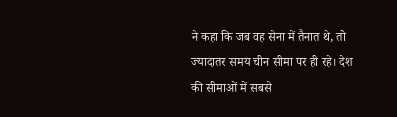ने कहा कि जब वह सेना में तैनात थे, तो ज्यादातर समय चीन सीमा पर ही रहे। देश की सीमाओं में सबसे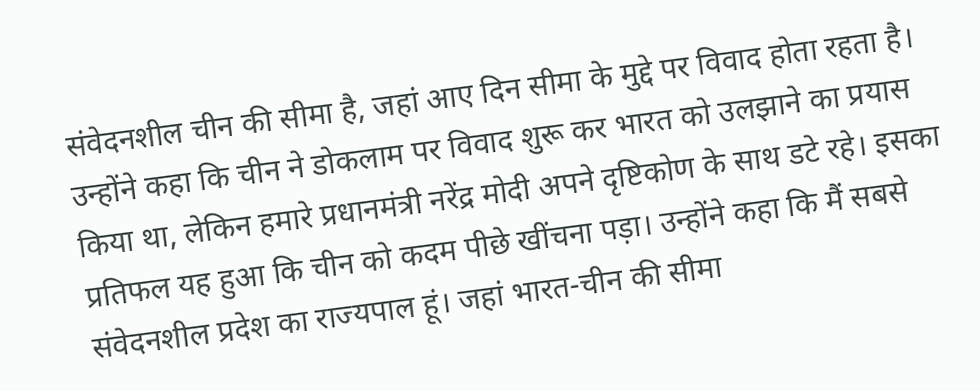संवेदनशील चीन की सीमा है, जहां आए दिन सीमा के मुद्दे पर विवाद होता रहता है। उन्होंने कहा कि चीन ने डोकलाम पर विवाद शुरू कर भारत को उलझाने का प्रयास किया था, लेकिन हमारे प्रधानमंत्री नरेंद्र मोदी अपने दृष्टिकोण के साथ डटे रहे। इसका प्रतिफल यह हुआ कि चीन को कदम पीछे खींचना पड़ा। उन्होंने कहा कि मैं सबसे संवेदनशील प्रदेश का राज्यपाल हूं। जहां भारत-चीन की सीमा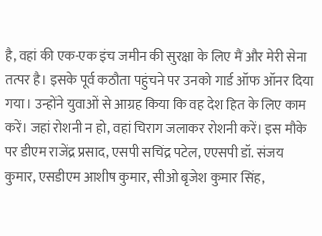है, वहां की एक-एक इंच जमीन की सुरक्षा के लिए मैं और मेरी सेना तत्पर है। इसके पूर्व कठौता पहुंचने पर उनको गार्ड ऑफ ऑनर दिया गया। उन्होंने युवाओं से आग्रह किया कि वह देश हित के लिए काम करें। जहां रोशनी न हो, वहां चिराग जलाकर रोशनी करें। इस मौके पर डीएम राजेंद्र प्रसाद, एसपी सचिंद्र पटेल, एएसपी डॉ. संजय कुमार, एसडीएम आशीष कुमार, सीओ बृजेश कुमार सिंह,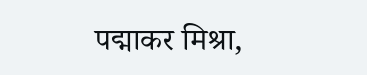पद्माकर मिश्रा,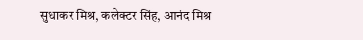सुधाकर मिश्र, कलेक्टर सिंह, आनंद मिश्र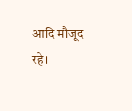आदि मौजूद रहे।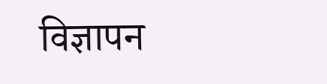विज्ञापन